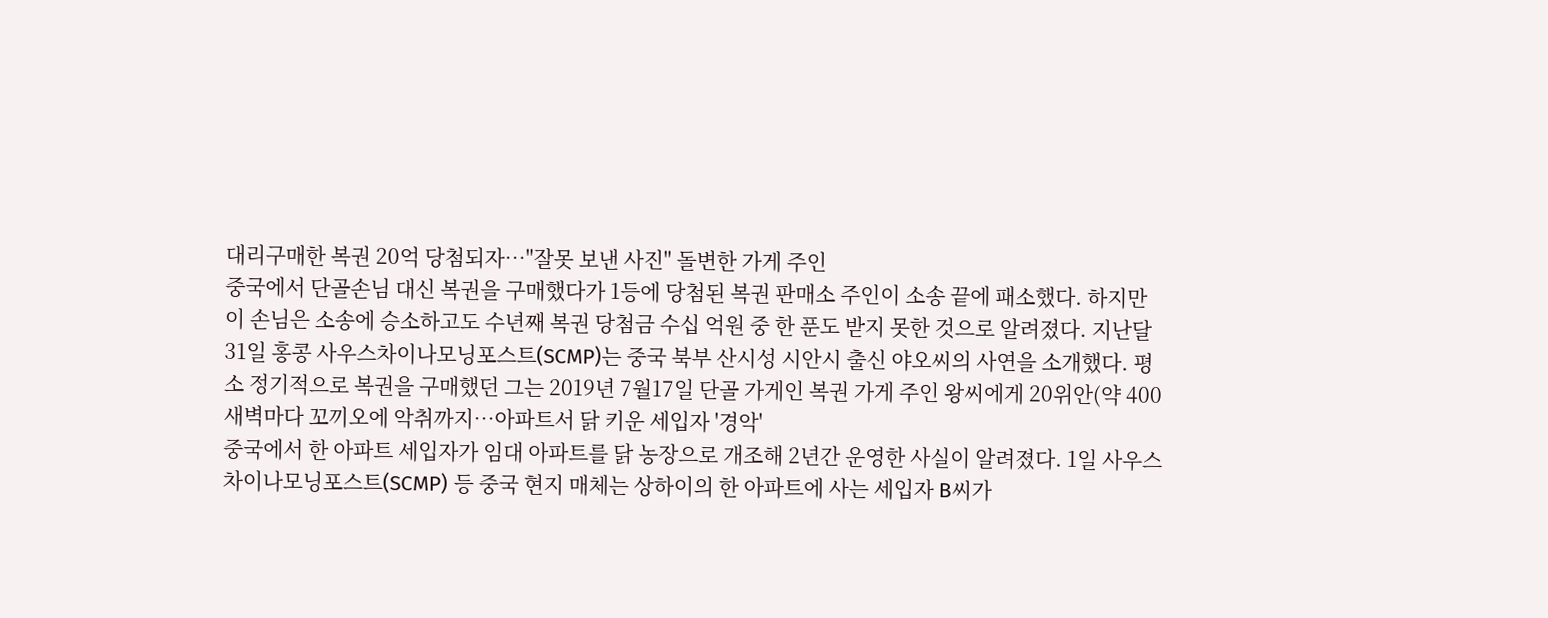대리구매한 복권 20억 당첨되자…"잘못 보낸 사진" 돌변한 가게 주인
중국에서 단골손님 대신 복권을 구매했다가 1등에 당첨된 복권 판매소 주인이 소송 끝에 패소했다. 하지만 이 손님은 소송에 승소하고도 수년째 복권 당첨금 수십 억원 중 한 푼도 받지 못한 것으로 알려졌다. 지난달 31일 홍콩 사우스차이나모닝포스트(SCMP)는 중국 북부 산시성 시안시 출신 야오씨의 사연을 소개했다. 평소 정기적으로 복권을 구매했던 그는 2019년 7월17일 단골 가게인 복권 가게 주인 왕씨에게 20위안(약 400
새벽마다 꼬끼오에 악취까지…아파트서 닭 키운 세입자 '경악'
중국에서 한 아파트 세입자가 임대 아파트를 닭 농장으로 개조해 2년간 운영한 사실이 알려졌다. 1일 사우스차이나모닝포스트(SCMP) 등 중국 현지 매체는 상하이의 한 아파트에 사는 세입자 B씨가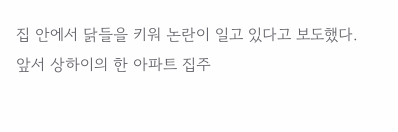집 안에서 닭들을 키워 논란이 일고 있다고 보도했다. 앞서 상하이의 한 아파트 집주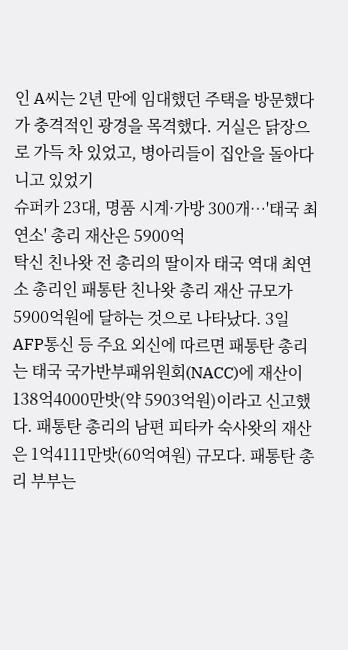인 A씨는 2년 만에 임대했던 주택을 방문했다가 충격적인 광경을 목격했다. 거실은 닭장으로 가득 차 있었고, 병아리들이 집안을 돌아다니고 있었기
슈퍼카 23대, 명품 시계·가방 300개…'태국 최연소' 총리 재산은 5900억
탁신 친나왓 전 총리의 딸이자 태국 역대 최연소 총리인 패통탄 친나왓 총리 재산 규모가 5900억원에 달하는 것으로 나타났다. 3일 AFP통신 등 주요 외신에 따르면 패통탄 총리는 태국 국가반부패위원회(NACC)에 재산이 138억4000만밧(약 5903억원)이라고 신고했다. 패통탄 총리의 남편 피타카 숙사왓의 재산은 1억4111만밧(60억여원) 규모다. 패통탄 총리 부부는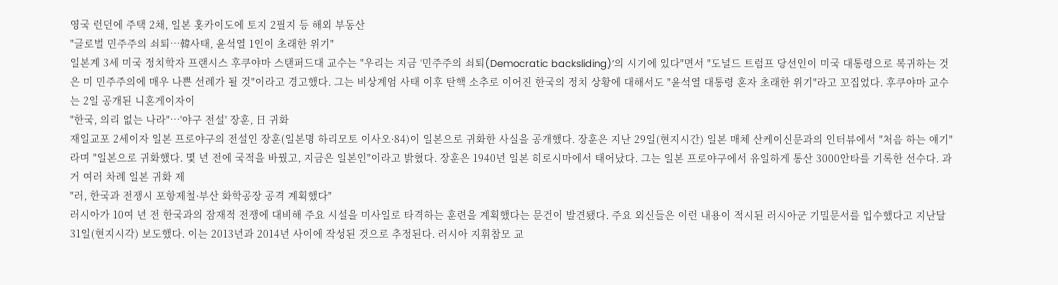영국 런던에 주택 2채, 일본 홋카이도에 토지 2필지 등 해외 부동산
"글로벌 민주주의 쇠퇴…韓사태, 윤석열 1인이 초래한 위기"
일본계 3세 미국 정치학자 프랜시스 후쿠야마 스탠퍼드대 교수는 "우리는 지금 ‘민주주의 쇠퇴(Democratic backsliding)’의 시기에 있다"면서 "도널드 트럼프 당선인이 미국 대통령으로 복귀하는 것은 미 민주주의에 매우 나쁜 선례가 될 것"이라고 경고했다. 그는 비상계엄 사태 이후 탄핵 소추로 이어진 한국의 정치 상황에 대해서도 "윤석열 대통령 혼자 초래한 위기"라고 꼬집었다. 후쿠야마 교수는 2일 공개된 니혼게이자이
"한국, 의리 없는 나라"…'야구 전설' 장훈, 日 귀화
재일교포 2세이자 일본 프로야구의 전설인 장훈(일본명 하리모토 이사오·84)이 일본으로 귀화한 사실을 공개했다. 장훈은 지난 29일(현지시간) 일본 매체 산케이신문과의 인터뷰에서 "처음 하는 얘기"라며 "일본으로 귀화했다. 몇 년 전에 국적을 바꿨고, 지금은 일본인"이라고 밝혔다. 장훈은 1940년 일본 히로시마에서 태어났다. 그는 일본 프로야구에서 유일하게 통산 3000안타를 기록한 선수다. 과거 여러 차례 일본 귀화 제
"러, 한국과 전쟁시 포항제철·부산 화학공장 공격 계획했다"
러시아가 10여 년 전 한국과의 잠재적 전쟁에 대비해 주요 시설을 미사일로 타격하는 훈련을 계획했다는 문건이 발견됐다. 주요 외신들은 이런 내용이 적시된 러시아군 기밀문서를 입수했다고 지난달 31일(현지시각) 보도했다. 이는 2013년과 2014년 사이에 작성된 것으로 추정된다. 러시아 지휘참모 교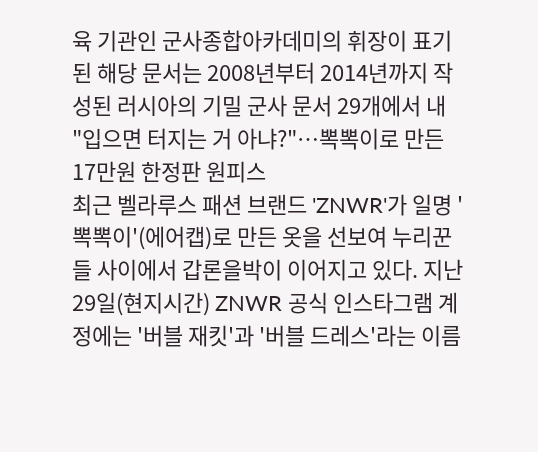육 기관인 군사종합아카데미의 휘장이 표기된 해당 문서는 2008년부터 2014년까지 작성된 러시아의 기밀 군사 문서 29개에서 내
"입으면 터지는 거 아냐?"…뽁뽁이로 만든 17만원 한정판 원피스
최근 벨라루스 패션 브랜드 'ZNWR'가 일명 '뽁뽁이'(에어캡)로 만든 옷을 선보여 누리꾼들 사이에서 갑론을박이 이어지고 있다. 지난 29일(현지시간) ZNWR 공식 인스타그램 계정에는 '버블 재킷'과 '버블 드레스'라는 이름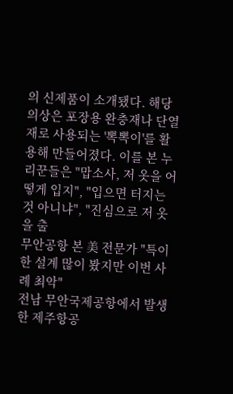의 신제품이 소개됐다. 해당 의상은 포장용 완충재나 단열재로 사용되는 '뽁뽁이'를 활용해 만들어졌다. 이를 본 누리꾼들은 "맙소사, 저 옷을 어떻게 입지", "입으면 터지는 것 아니냐", "진심으로 저 옷을 출
무안공항 본 美 전문가 "특이한 설계 많이 봤지만 이번 사례 최악"
전남 무안국제공항에서 발생한 제주항공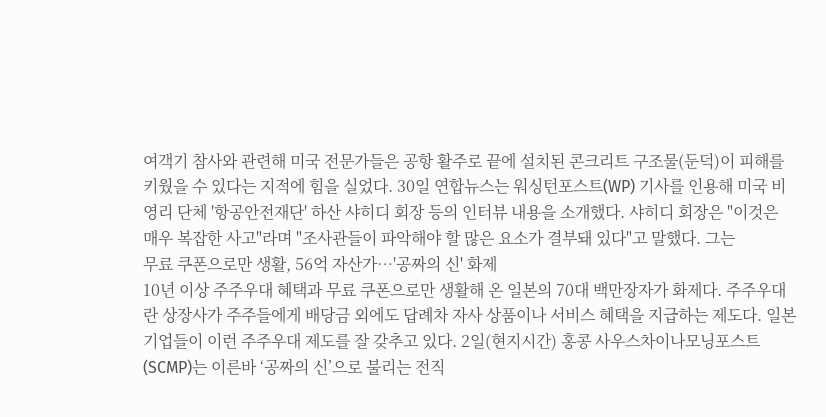여객기 참사와 관련해 미국 전문가들은 공항 활주로 끝에 설치된 콘크리트 구조물(둔덕)이 피해를 키웠을 수 있다는 지적에 힘을 실었다. 30일 연합뉴스는 워싱턴포스트(WP) 기사를 인용해 미국 비영리 단체 '항공안전재단' 하산 샤히디 회장 등의 인터뷰 내용을 소개했다. 샤히디 회장은 "이것은 매우 복잡한 사고"라며 "조사관들이 파악해야 할 많은 요소가 결부돼 있다"고 말했다. 그는
무료 쿠폰으로만 생활, 56억 자산가…'공짜의 신' 화제
10년 이상 주주우대 혜택과 무료 쿠폰으로만 생활해 온 일본의 70대 백만장자가 화제다. 주주우대란 상장사가 주주들에게 배당금 외에도 답례차 자사 상품이나 서비스 혜택을 지급하는 제도다. 일본 기업들이 이런 주주우대 제도를 잘 갖추고 있다. 2일(현지시간) 홍콩 사우스차이나모닝포스트(SCMP)는 이른바 ‘공짜의 신’으로 불리는 전직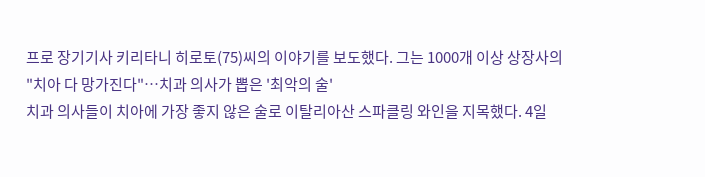프로 장기기사 키리타니 히로토(75)씨의 이야기를 보도했다. 그는 1000개 이상 상장사의
"치아 다 망가진다"…치과 의사가 뽑은 '최악의 술'
치과 의사들이 치아에 가장 좋지 않은 술로 이탈리아산 스파클링 와인을 지목했다. 4일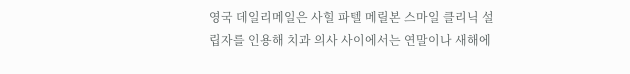영국 데일리메일은 사힐 파텔 메릴본 스마일 클리닉 설립자를 인용해 치과 의사 사이에서는 연말이나 새해에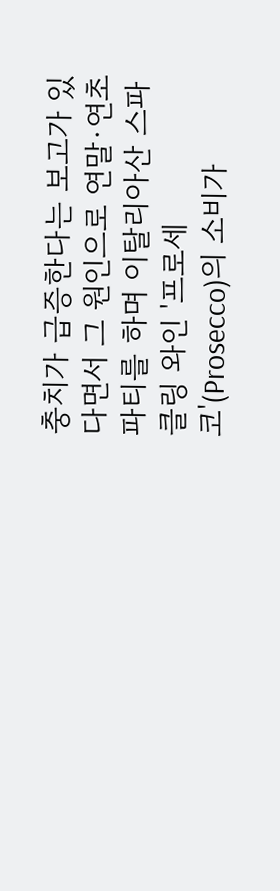충치가 급증한다는 보고가 있다면서 그 원인으로 연말·연초 파티를 하며 이탈리아산 스파클링 와인 '프로세코'(Prosecco)의 소비가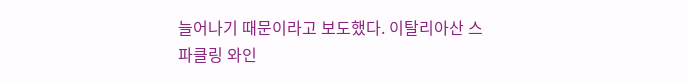늘어나기 때문이라고 보도했다. 이탈리아산 스파클링 와인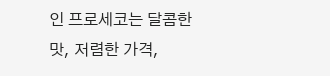인 프로세코는 달콤한 맛, 저렴한 가격,